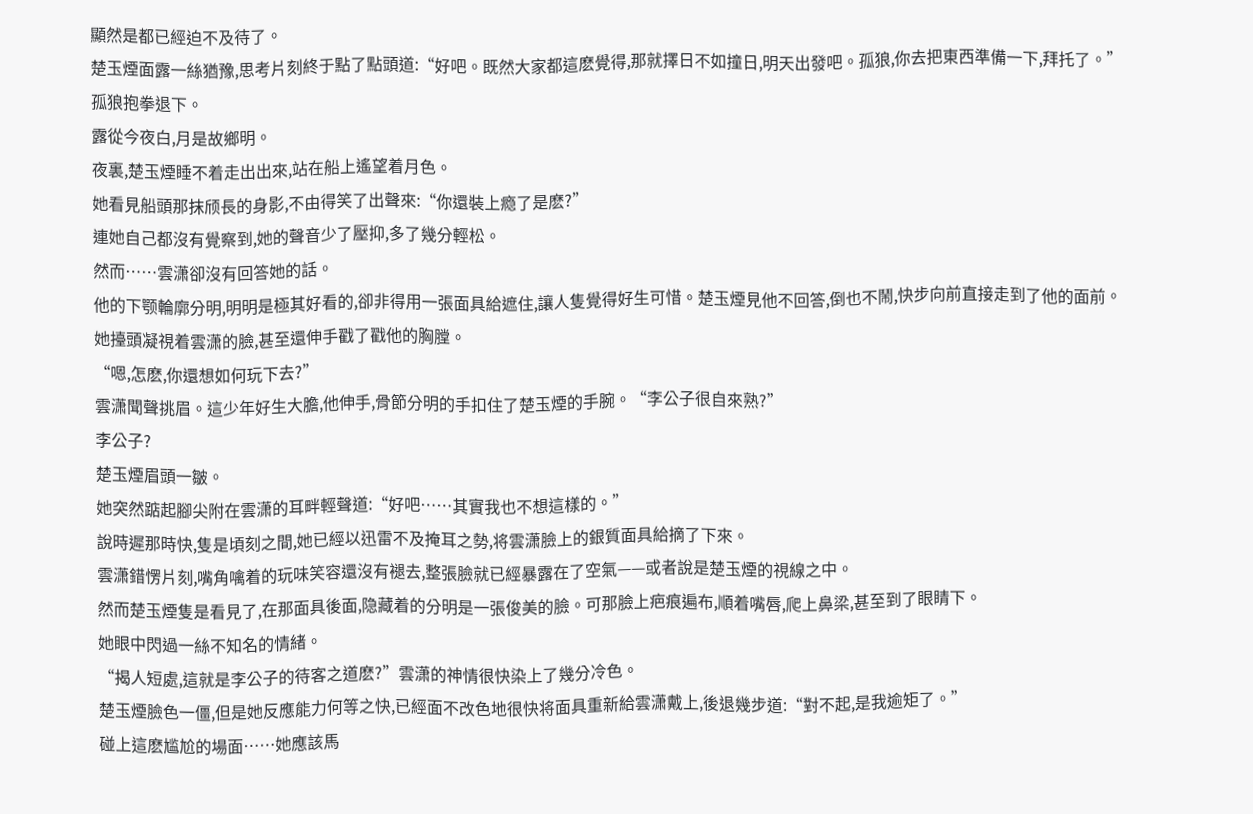顯然是都已經迫不及待了。
楚玉煙面露一絲猶豫,思考片刻終于點了點頭道:“好吧。既然大家都這麽覺得,那就擇日不如撞日,明天出發吧。孤狼,你去把東西準備一下,拜托了。”
孤狼抱拳退下。
露從今夜白,月是故鄉明。
夜裏,楚玉煙睡不着走出出來,站在船上遙望着月色。
她看見船頭那抹颀長的身影,不由得笑了出聲來:“你還裝上瘾了是麽?”
連她自己都沒有覺察到,她的聲音少了壓抑,多了幾分輕松。
然而……雲潇卻沒有回答她的話。
他的下颚輪廓分明,明明是極其好看的,卻非得用一張面具給遮住,讓人隻覺得好生可惜。楚玉煙見他不回答,倒也不鬧,快步向前直接走到了他的面前。
她擡頭凝視着雲潇的臉,甚至還伸手戳了戳他的胸膛。
“嗯,怎麽,你還想如何玩下去?”
雲潇聞聲挑眉。這少年好生大膽,他伸手,骨節分明的手扣住了楚玉煙的手腕。“李公子很自來熟?”
李公子?
楚玉煙眉頭一皺。
她突然踮起腳尖附在雲潇的耳畔輕聲道:“好吧……其實我也不想這樣的。”
說時遲那時快,隻是頃刻之間,她已經以迅雷不及掩耳之勢,将雲潇臉上的銀質面具給摘了下來。
雲潇錯愣片刻,嘴角噙着的玩味笑容還沒有褪去,整張臉就已經暴露在了空氣——或者說是楚玉煙的視線之中。
然而楚玉煙隻是看見了,在那面具後面,隐藏着的分明是一張俊美的臉。可那臉上疤痕遍布,順着嘴唇,爬上鼻梁,甚至到了眼睛下。
她眼中閃過一絲不知名的情緒。
“揭人短處,這就是李公子的待客之道麽?”雲潇的神情很快染上了幾分冷色。
楚玉煙臉色一僵,但是她反應能力何等之快,已經面不改色地很快将面具重新給雲潇戴上,後退幾步道:“對不起,是我逾矩了。”
碰上這麽尴尬的場面……她應該馬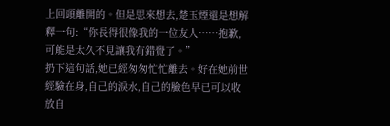上回頭離開的。但是思來想去,楚玉煙還是想解釋一句:“你長得很像我的一位友人……抱歉,可能是太久不見讓我有錯覺了。”
扔下這句話,她已經匆匆忙忙離去。好在她前世經驗在身,自己的淚水,自己的臉色早已可以收放自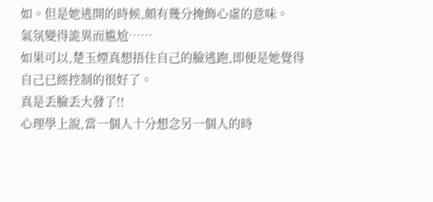如。但是她逃開的時候,頗有幾分掩飾心虛的意味。
氣氛變得詭異而尴尬……
如果可以,楚玉煙真想捂住自己的臉逃跑,即便是她覺得自己已經控制的很好了。
真是丢臉丢大發了!!
心理學上說,當一個人十分想念另一個人的時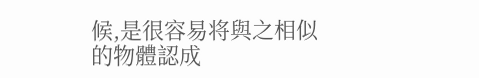候,是很容易将與之相似的物體認成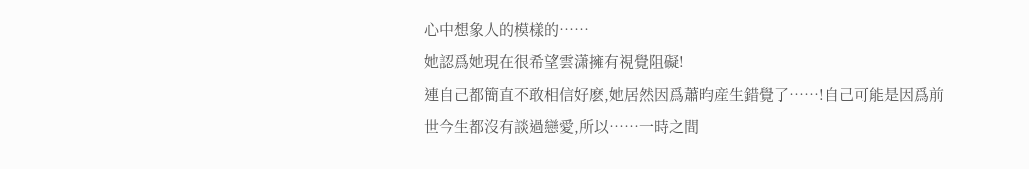心中想象人的模樣的……
她認爲她現在很希望雲潇擁有視覺阻礙!
連自己都簡直不敢相信好麽,她居然因爲蕭昀産生錯覺了……!自己可能是因爲前世今生都沒有談過戀愛,所以……一時之間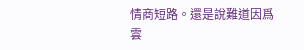情商短路。還是說難道因爲雲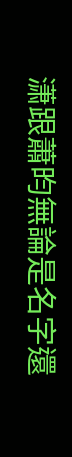潇跟蕭昀無論是名字還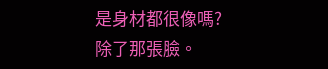是身材都很像嗎?
除了那張臉。